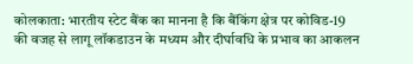कोलकाता: भारतीय स्टेट बैंक का मानना है कि बैंकिंग क्षेत्र पर कोविड-19 की वजह से लागू लॉकडाउन के मध्यम और दीर्घावधि के प्रभाव का आकलन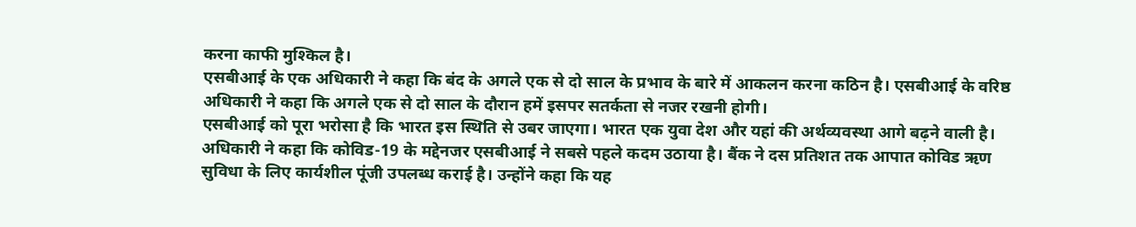करना काफी मुश्किल है।
एसबीआई के एक अधिकारी ने कहा कि बंद के अगले एक से दो साल के प्रभाव के बारे में आकलन करना कठिन है। एसबीआई के वरिष्ठ अधिकारी ने कहा कि अगले एक से दो साल के दौरान हमें इसपर सतर्कता से नजर रखनी होगी।
एसबीआई को पूरा भरोसा है कि भारत इस स्थिति से उबर जाएगा। भारत एक युवा देश और यहां की अर्थव्यवस्था आगे बढ़ने वाली है। अधिकारी ने कहा कि कोविड-19 के मद्देनजर एसबीआई ने सबसे पहले कदम उठाया है। बैंक ने दस प्रतिशत तक आपात कोविड ऋण सुविधा के लिए कार्यशील पूंजी उपलब्ध कराई है। उन्होंने कहा कि यह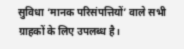सुविधा ‘मानक परिसंपत्तियों’ वाले सभी ग्राहकों के लिए उपलब्ध है।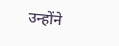उन्होंने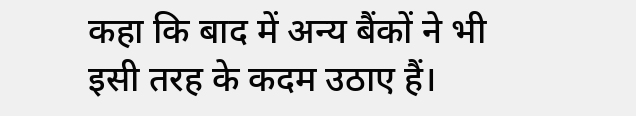कहा कि बाद में अन्य बैंकों ने भी इसी तरह के कदम उठाए हैं।